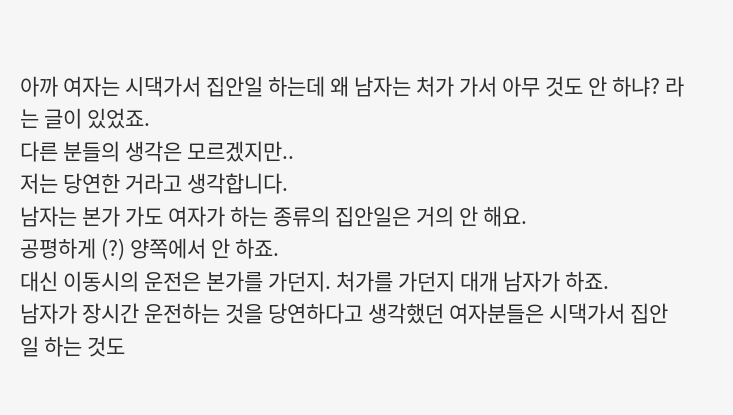아까 여자는 시댁가서 집안일 하는데 왜 남자는 처가 가서 아무 것도 안 하냐? 라는 글이 있었죠.
다른 분들의 생각은 모르겠지만..
저는 당연한 거라고 생각합니다.
남자는 본가 가도 여자가 하는 종류의 집안일은 거의 안 해요.
공평하게 (?) 양쪽에서 안 하죠.
대신 이동시의 운전은 본가를 가던지. 처가를 가던지 대개 남자가 하죠.
남자가 장시간 운전하는 것을 당연하다고 생각했던 여자분들은 시댁가서 집안일 하는 것도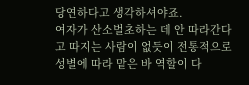당연하다고 생각하셔야죠.
여자가 산소벌초하는 데 안 따라간다고 따지는 사람이 없듯이 전통적으로 성별에 따라 맡은 바 역할이 다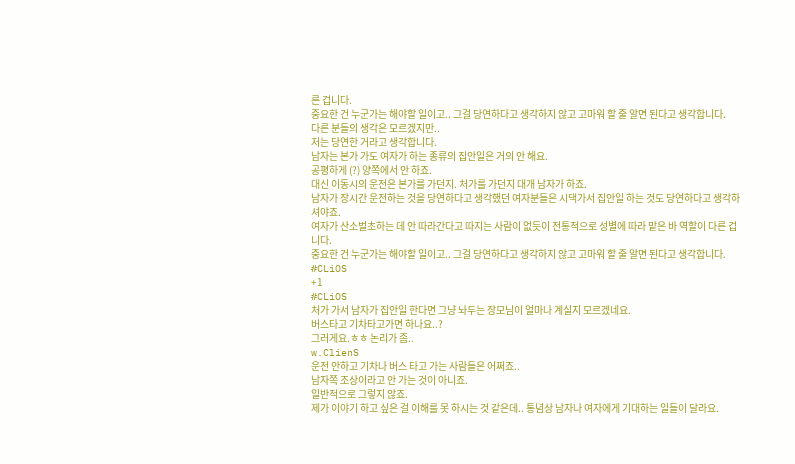른 겁니다.
중요한 건 누군가는 해야할 일이고.. 그걸 당연하다고 생각하지 않고 고마워 할 줄 알면 된다고 생각합니다.
다른 분들의 생각은 모르겠지만..
저는 당연한 거라고 생각합니다.
남자는 본가 가도 여자가 하는 종류의 집안일은 거의 안 해요.
공평하게 (?) 양쪽에서 안 하죠.
대신 이동시의 운전은 본가를 가던지. 처가를 가던지 대개 남자가 하죠.
남자가 장시간 운전하는 것을 당연하다고 생각했던 여자분들은 시댁가서 집안일 하는 것도 당연하다고 생각하셔야죠.
여자가 산소벌초하는 데 안 따라간다고 따지는 사람이 없듯이 전통적으로 성별에 따라 맡은 바 역할이 다른 겁니다.
중요한 건 누군가는 해야할 일이고.. 그걸 당연하다고 생각하지 않고 고마워 할 줄 알면 된다고 생각합니다.
#CLiOS
+1
#CLiOS
처가 가서 남자가 집안일 한다면 그냥 놔두는 장모님이 얼마나 계실지 모르겠네요.
버스타고 기차타고가면 하나요..?
그러게요.ㅎㅎ 논리가 좀..
w.ClienS
운전 안하고 기차나 버스 타고 가는 사람들은 어쩌죠..
남자쪽 조상이라고 안 가는 것이 아니죠.
일반적으로 그렇지 않죠.
제가 이야기 하고 싶은 걸 이해를 못 하시는 것 같은데.. 통념상 남자나 여자에게 기대하는 일들이 달라요.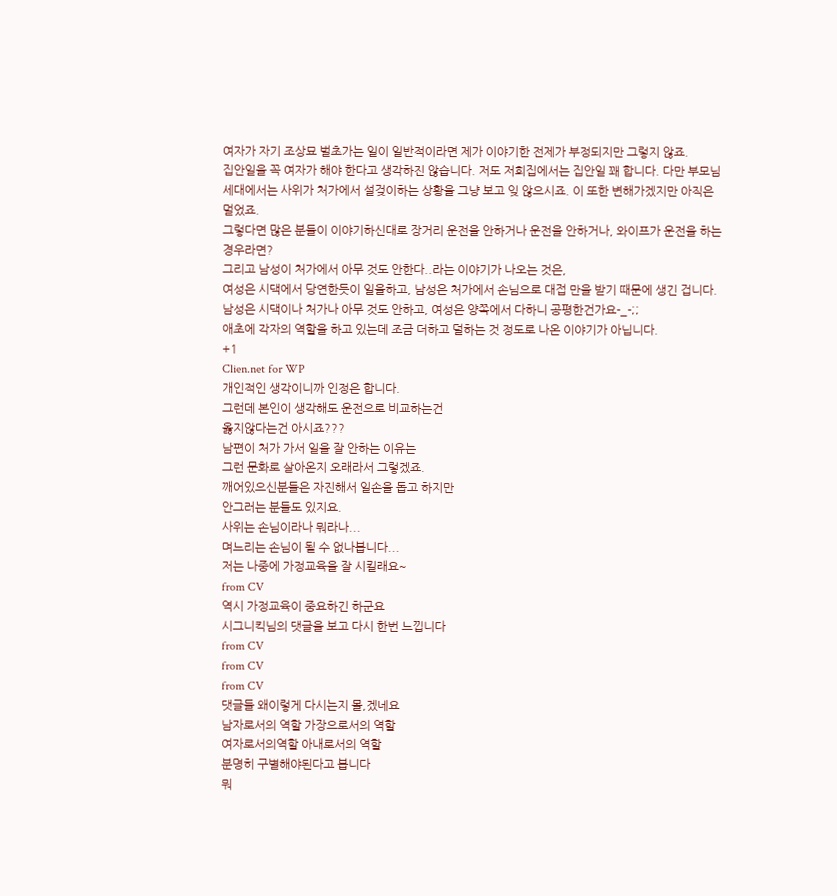여자가 자기 조상묘 벌초가는 일이 일반적이라면 제가 이야기한 전제가 부정되지만 그렇지 않죠.
집안일을 꼭 여자가 해야 한다고 생각하진 않습니다. 저도 저희집에서는 집안일 꽤 합니다. 다만 부모님 세대에서는 사위가 처가에서 설겆이하는 상황을 그냥 보고 잊 않으시죠. 이 또한 변해가겠지만 아직은 멀었죠.
그렇다면 많은 분들이 이야기하신대로 장거리 운전을 안하거나 운전을 안하거나, 와이프가 운전을 하는 경우라면?
그리고 남성이 처가에서 아무 것도 안한다..라는 이야기가 나오는 것은,
여성은 시댁에서 당연한듯이 일을하고, 남성은 처가에서 손님으로 대접 만을 받기 때문에 생긴 겁니다.
남성은 시댁이나 처가나 아무 것도 안하고, 여성은 양쪽에서 다하니 공평한건가요-_-;;
애초에 각자의 역할을 하고 있는데 조금 더하고 덜하는 것 정도로 나온 이야기가 아닙니다.
+1
Clien.net for WP
개인적인 생각이니까 인정은 합니다.
그런데 본인이 생각해도 운전으로 비교하는건
옳지않다는건 아시죠???
남편이 처가 가서 일을 잘 안하는 이유는
그런 문화로 살아온지 오래라서 그렇겠죠.
깨어있으신분들은 자진해서 일손을 돕고 하지만
안그러는 분들도 있지요.
사위는 손님이라나 뭐라나...
며느리는 손님이 될 수 없나봅니다...
저는 나중에 가정교육을 잘 시킬래요~
from CV
역시 가정교육이 중요하긴 하군요
시그니킥님의 댓글을 보고 다시 한번 느낍니다
from CV
from CV
from CV
댓글들 왜이렇게 다시는지 몰,겠네요
남자로서의 역할 가장으로서의 역할
여자로서의역할 아내로서의 역할
분명히 구별해야된다고 봅니다
뭐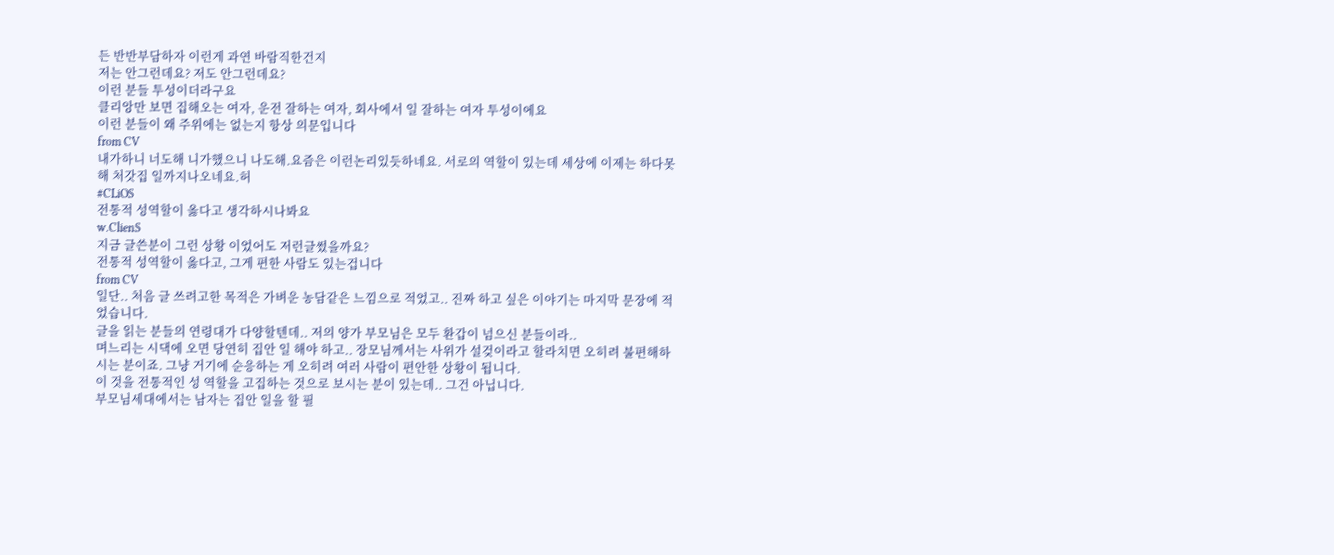든 반반부담하자 이런게 과연 바람직한건지
저는 안그런데요? 저도 안그런데요?
이런 분들 투성이더라구요
클리앙만 보면 집해오는 여자, 운전 잘하는 여자, 회사에서 일 잘하는 여자 투성이에요
이런 분들이 왜 주위에는 없는지 항상 의문입니다
from CV
내가하니 너도해 니가했으니 나도해.요즘은 이런논리있듯하네요. 서로의 역할이 있는데 세상에 이제는 하다못해 처갓집 일까지나오네요.허
#CLiOS
전통적 성역할이 옳다고 생각하시나봐요
w.ClienS
지금 글쓴분이 그런 상황 이었어도 저런글썼을까요?
전통적 성역할이 옳다고, 그게 편한 사람도 있는겁니다
from CV
일단.. 처음 글 쓰려고한 목적은 가벼운 농담같은 느낌으로 적었고.. 진짜 하고 싶은 이야기는 마지막 문장에 적었습니다.
글을 읽는 분들의 연령대가 다양할텐데.. 저의 양가 부모님은 모두 환갑이 넘으신 분들이라..
며느리는 시댁에 오면 당연히 집안 일 해야 하고.. 장모님께서는 사위가 설겆이라고 할라치면 오히려 불편해하시는 분이죠. 그냥 거기에 순응하는 게 오히려 여러 사람이 편안한 상황이 됩니다.
이 것을 전통적인 성 역할을 고집하는 것으로 보시는 분이 있는데.. 그건 아닙니다.
부모님세대에서는 남자는 집안 일을 할 필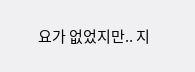요가 없었지만.. 지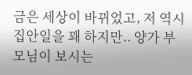금은 세상이 바뀌었고, 저 역시 집안일을 꽤 하지만.. 양가 부모님이 보시는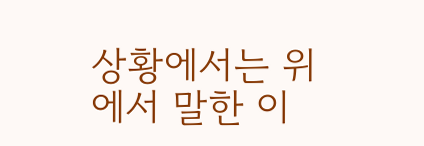상황에서는 위에서 말한 이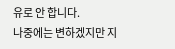유로 안 합니다.
나중에는 변하겠지만 지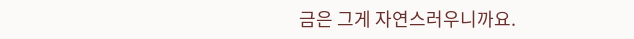금은 그게 자연스러우니까요.